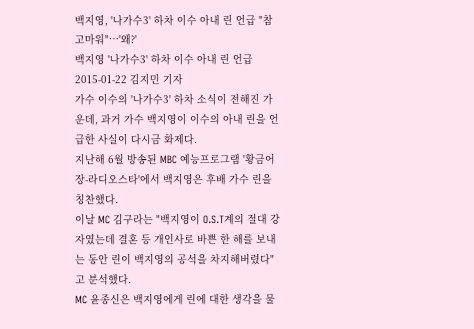백지영, '나가수3' 하차 이수 아내 린 언급 "참 고마워"…'왜?'
백지영 '나가수3' 하차 이수 아내 린 언급
2015-01-22 김지민 기자
가수 이수의 '나가수3' 하차 소식이 전해진 가운데, 과거 가수 백지영이 이수의 아내 린을 언급한 사실이 다시금 화제다.
지난해 6월 방송된 MBC 예능프로그램 '황금어장-라디오스타'에서 백지영은 후배 가수 린을 칭찬했다.
이날 MC 김구라는 "백지영이 O.S.T계의 절대 강자였는데 결혼 등 개인사로 바쁜 한 해를 보내는 동안 린이 백지영의 공석을 차지해버렸다"고 분석했다.
MC 윤종신은 백지영에게 린에 대한 생각을 물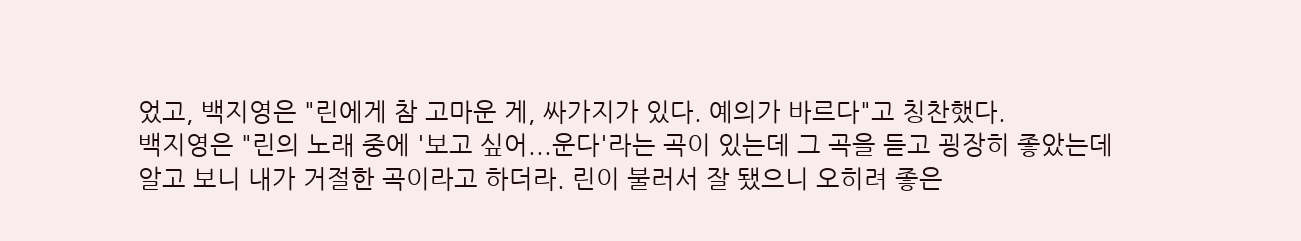었고, 백지영은 "린에게 참 고마운 게, 싸가지가 있다. 예의가 바르다"고 칭찬했다.
백지영은 "린의 노래 중에 '보고 싶어...운다'라는 곡이 있는데 그 곡을 듣고 굉장히 좋았는데 알고 보니 내가 거절한 곡이라고 하더라. 린이 불러서 잘 됐으니 오히려 좋은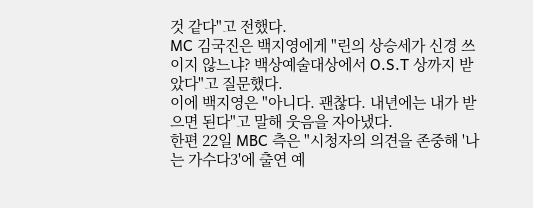것 같다"고 전했다.
MC 김국진은 백지영에게 "린의 상승세가 신경 쓰이지 않느냐? 백상예술대상에서 O.S.T 상까지 받았다"고 질문했다.
이에 백지영은 "아니다. 괜찮다. 내년에는 내가 받으면 된다"고 말해 웃음을 자아냈다.
한편 22일 MBC 측은 "시청자의 의견을 존중해 '나는 가수다3'에 출연 예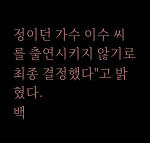정이던 가수 이수 씨를 출연시키지 않기로 최종 결정했다"고 밝혔다.
백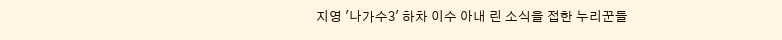지영 '나가수3' 하차 이수 아내 린 소식을 접한 누리꾼들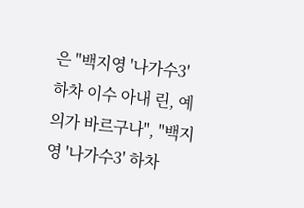은 "백지영 '나가수3' 하차 이수 아내 린, 예의가 바르구나", "백지영 '나가수3' 하차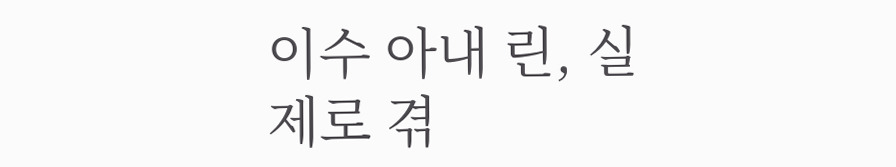이수 아내 린, 실제로 겪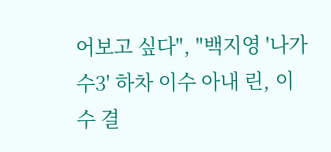어보고 싶다", "백지영 '나가수3' 하차 이수 아내 린, 이수 결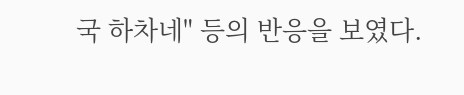국 하차네" 등의 반응을 보였다.